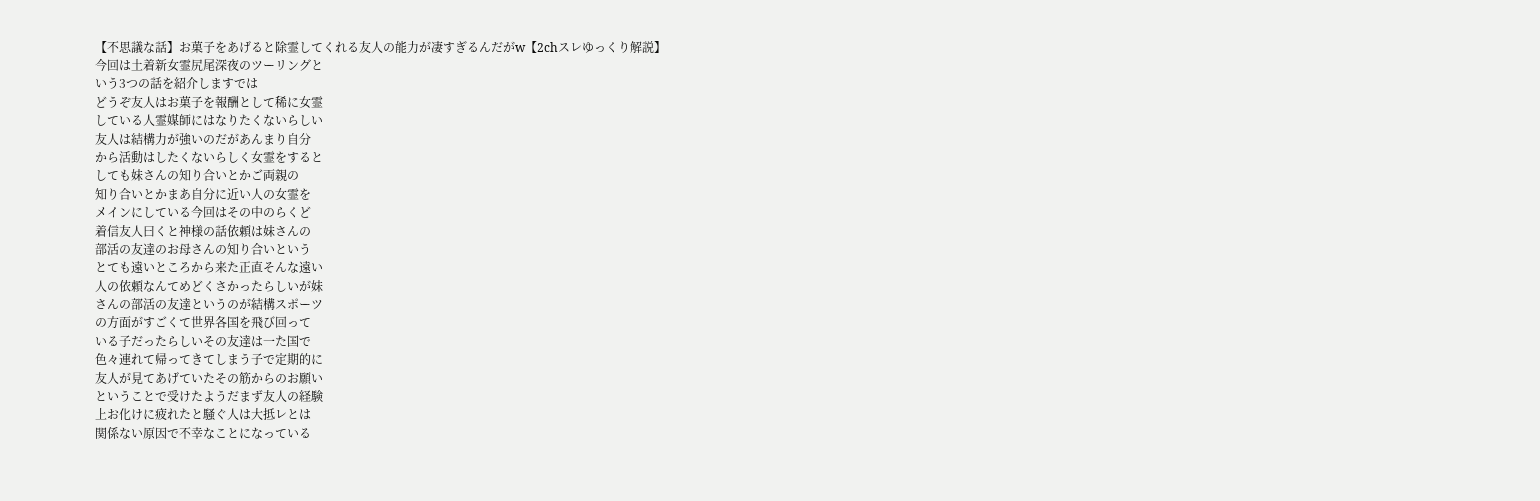【不思議な話】お菓子をあげると除霊してくれる友人の能力が凄すぎるんだがw【2chスレゆっくり解説】
今回は土着新女霊尻尾深夜のツーリングと
いう3つの話を紹介しますでは
どうぞ友人はお菓子を報酬として稀に女霊
している人霊媒師にはなりたくないらしい
友人は結構力が強いのだがあんまり自分
から活動はしたくないらしく女霊をすると
しても妹さんの知り合いとかご両親の
知り合いとかまあ自分に近い人の女霊を
メインにしている今回はその中のらくど
着信友人曰くと神様の話依頼は妹さんの
部活の友達のお母さんの知り合いという
とても遠いところから来た正直そんな遠い
人の依頼なんてめどくさかったらしいが妹
さんの部活の友達というのが結構スポーツ
の方面がすごくて世界各国を飛び回って
いる子だったらしいその友達は一た国で
色々連れて帰ってきてしまう子で定期的に
友人が見てあげていたその筋からのお願い
ということで受けたようだまず友人の経験
上お化けに疲れたと騒ぐ人は大抵レとは
関係ない原因で不幸なことになっている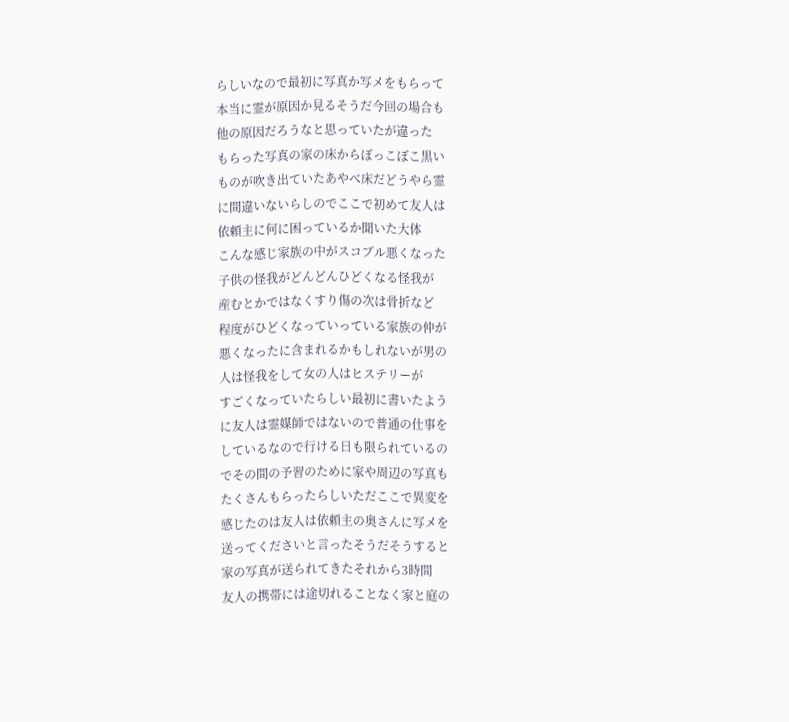らしいなので最初に写真か写メをもらって
本当に霊が原因か見るそうだ今回の場合も
他の原因だろうなと思っていたが違った
もらった写真の家の床からぼっこぼこ黒い
ものが吹き出ていたあやべ床だどうやら霊
に間違いないらしのでここで初めて友人は
依頼主に何に困っているか聞いた大体
こんな感じ家族の中がスコブル悪くなった
子供の怪我がどんどんひどくなる怪我が
産むとかではなくすり傷の次は骨折など
程度がひどくなっていっている家族の仲が
悪くなったに含まれるかもしれないが男の
人は怪我をして女の人はヒステリーが
すごくなっていたらしい最初に書いたよう
に友人は霊媒師ではないので普通の仕事を
しているなので行ける日も限られているの
でその間の予習のために家や周辺の写真も
たくさんもらったらしいただここで異変を
感じたのは友人は依頼主の奥さんに写メを
送ってくださいと言ったそうだそうすると
家の写真が送られてきたそれから3時間
友人の携帯には途切れることなく家と庭の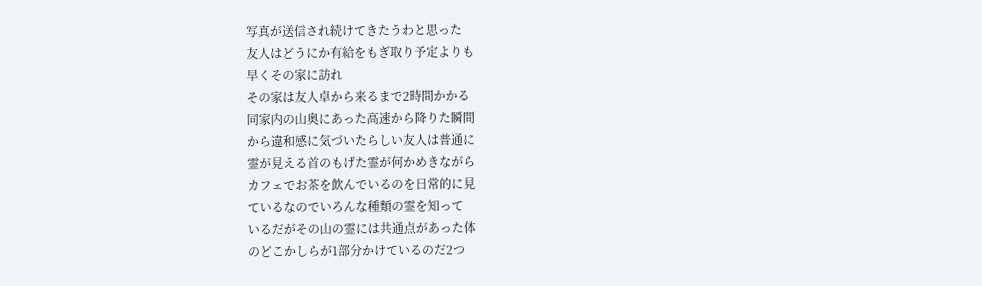写真が送信され続けてきたうわと思った
友人はどうにか有給をもぎ取り予定よりも
早くその家に訪れ
その家は友人卓から来るまで2時間かかる
同家内の山奥にあった高速から降りた瞬間
から違和感に気づいたらしい友人は普通に
霊が見える首のもげた霊が何かめきながら
カフェでお茶を飲んでいるのを日常的に見
ているなのでいろんな種類の霊を知って
いるだがその山の霊には共通点があった体
のどこかしらが1部分かけているのだ2つ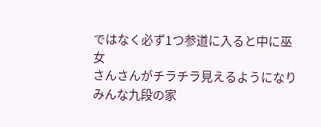ではなく必ず1つ参道に入ると中に巫女
さんさんがチラチラ見えるようになり
みんな九段の家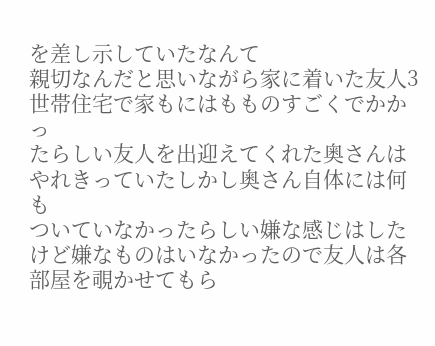を差し示していたなんて
親切なんだと思いながら家に着いた友人3
世帯住宅で家もにはもものすごくでかかっ
たらしい友人を出迎えてくれた奥さんは
やれきっていたしかし奥さん自体には何も
ついていなかったらしい嫌な感じはした
けど嫌なものはいなかったので友人は各
部屋を覗かせてもら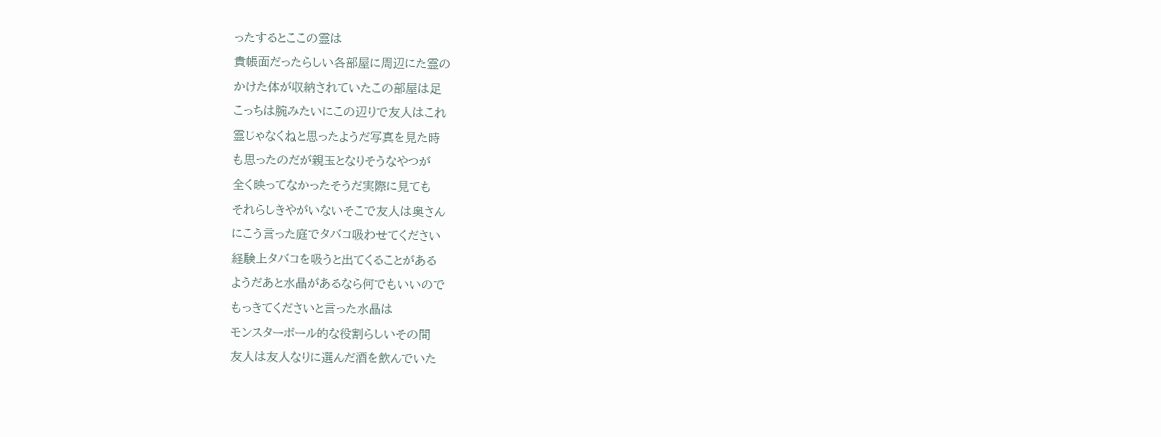ったするとここの霊は
貴帳面だったらしい各部屋に周辺にた霊の
かけた体が収納されていたこの部屋は足
こっちは腕みたいにこの辺りで友人はこれ
霊じゃなくねと思ったようだ写真を見た時
も思ったのだが親玉となりそうなやつが
全く映ってなかったそうだ実際に見ても
それらしきやがいないそこで友人は奥さん
にこう言った庭でタバコ吸わせてください
経験上タバコを吸うと出てくることがある
ようだあと水晶があるなら何でもいいので
もっきてくださいと言った水晶は
モンスターボール的な役割らしいその間
友人は友人なりに選んだ酒を飲んでいた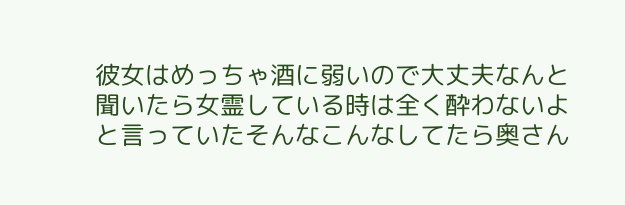彼女はめっちゃ酒に弱いので大丈夫なんと
聞いたら女霊している時は全く酔わないよ
と言っていたそんなこんなしてたら奥さん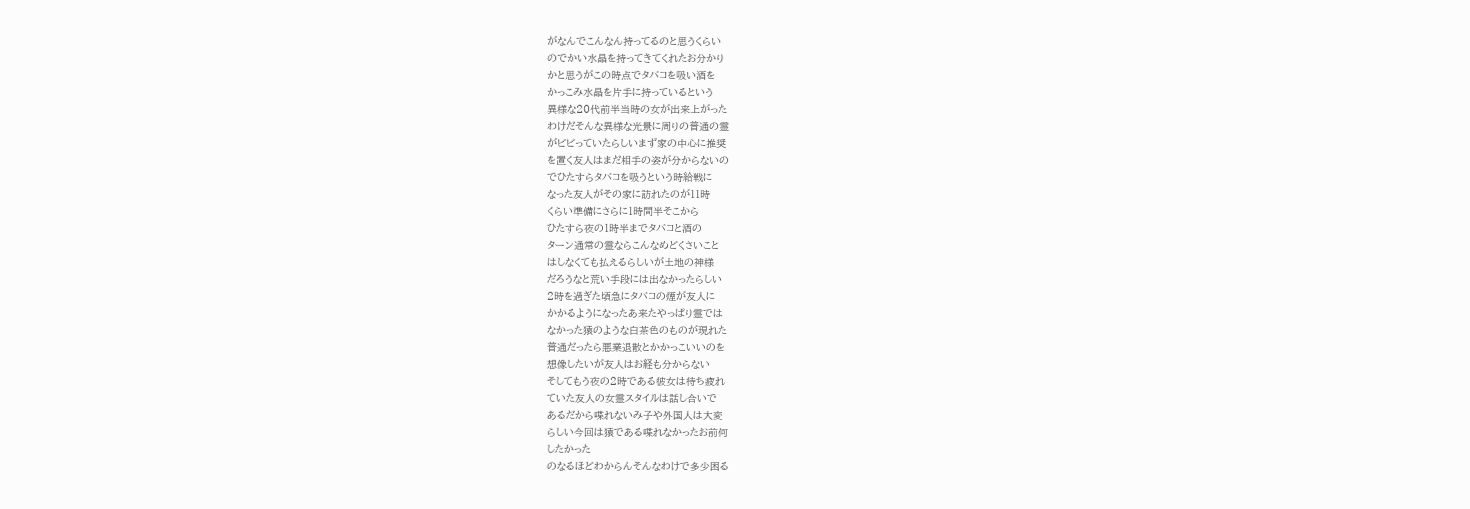がなんでこんなん持ってるのと思うくらい
のでかい水晶を持ってきてくれたお分かり
かと思うがこの時点でタバコを吸い酒を
かっこみ水晶を片手に持っているという
異様な20代前半当時の女が出来上がった
わけだそんな異様な光景に周りの普通の霊
がビビっていたらしいまず家の中心に推奨
を置く友人はまだ相手の姿が分からないの
でひたすらタバコを吸うという時給戦に
なった友人がその家に訪れたのが11時
くらい準備にさらに1時間半そこから
ひたすら夜の1時半までタバコと酒の
ターン通常の霊ならこんなめどくさいこと
はしなくても払えるらしいが土地の神様
だろうなと荒い手段には出なかったらしい
2時を過ぎた頃急にタバコの煙が友人に
かかるようになったあ来たやっぱり霊では
なかった猿のような白茶色のものが現れた
普通だったら悪業退散とかかっこいいのを
想像したいが友人はお経も分からない
そしてもう夜の2時である彼女は待ち疲れ
ていた友人の女霊スタイルは話し合いで
あるだから喋れないみ子や外国人は大変
らしい今回は猿である喋れなかったお前何
したかった
のなるほどわからんそんなわけで多少困る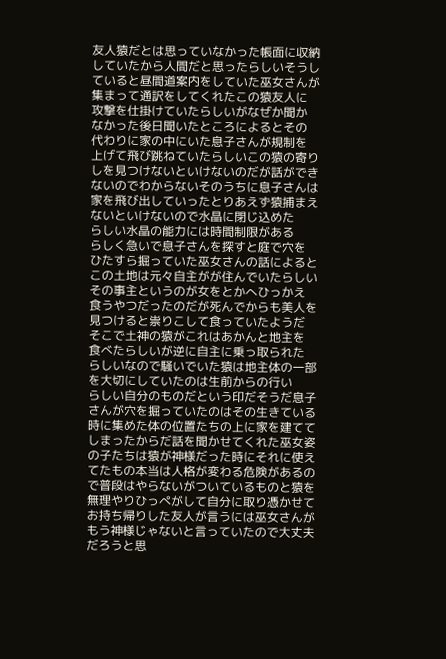友人猿だとは思っていなかった帳面に収納
していたから人間だと思ったらしいそうし
ていると昼間道案内をしていた巫女さんが
集まって通訳をしてくれたこの猿友人に
攻撃を仕掛けていたらしいがなぜか聞か
なかった後日聞いたところによるとその
代わりに家の中にいた息子さんが規制を
上げて飛び跳ねていたらしいこの猿の寄り
しを見つけないといけないのだが話ができ
ないのでわからないそのうちに息子さんは
家を飛び出していったとりあえず猿捕まえ
ないといけないので水晶に閉じ込めた
らしい水晶の能力には時間制限がある
らしく急いで息子さんを探すと庭で穴を
ひたすら掘っていた巫女さんの話によると
この土地は元々自主がが住んでいたらしい
その事主というのが女をとかへひっかえ
食うやつだったのだが死んでからも美人を
見つけると祟りこして食っていたようだ
そこで土神の猿がこれはあかんと地主を
食べたらしいが逆に自主に乗っ取られた
らしいなので騒いでいた猿は地主体の一部
を大切にしていたのは生前からの行い
らしい自分のものだという印だそうだ息子
さんが穴を掘っていたのはその生きている
時に集めた体の位置たちの上に家を建てて
しまったからだ話を聞かせてくれた巫女姿
の子たちは猿が神様だった時にそれに使え
てたもの本当は人格が変わる危険があるの
で普段はやらないがついているものと猿を
無理やりひっぺがして自分に取り憑かせて
お持ち帰りした友人が言うには巫女さんが
もう神様じゃないと言っていたので大丈夫
だろうと思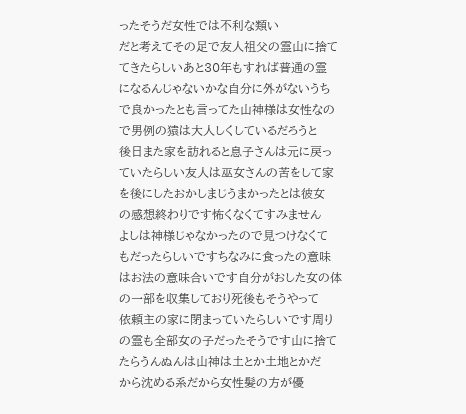ったそうだ女性では不利な類い
だと考えてその足で友人祖父の霊山に捨て
てきたらしいあと30年もすれば普通の霊
になるんじゃないかな自分に外がないうち
で良かったとも言ってた山神様は女性なの
で男例の猿は大人しくしているだろうと
後日また家を訪れると息子さんは元に戻っ
ていたらしい友人は巫女さんの苦をして家
を後にしたおかしまじうまかったとは彼女
の感想終わりです怖くなくてすみません
よしは神様じゃなかったので見つけなくて
もだったらしいですちなみに食ったの意味
はお法の意味合いです自分がおした女の体
の一部を収集しており死後もそうやって
依頼主の家に閉まっていたらしいです周り
の霊も全部女の子だったそうです山に捨て
たらうんぬんは山神は土とか土地とかだ
から沈める系だから女性髪の方が優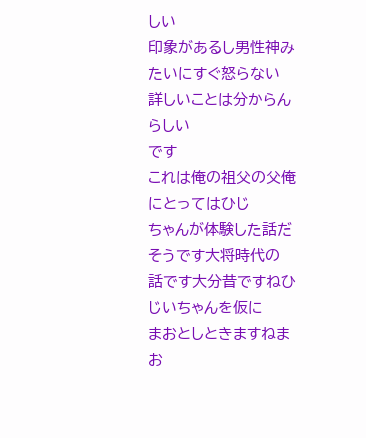しい
印象があるし男性神みたいにすぐ怒らない
詳しいことは分からんらしい
です
これは俺の祖父の父俺にとってはひじ
ちゃんが体験した話だそうです大将時代の
話です大分昔ですねひじいちゃんを仮に
まおとしときますねまお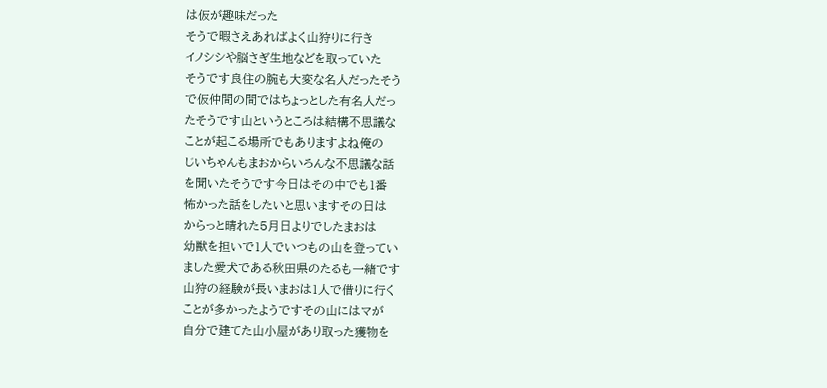は仮が趣味だった
そうで暇さえあればよく山狩りに行き
イノシシや脳さぎ生地などを取っていた
そうです良住の腕も大変な名人だったそう
で仮仲間の間ではちょっとした有名人だっ
たそうです山というところは結構不思議な
ことが起こる場所でもありますよね俺の
じいちゃんもまおからいろんな不思議な話
を聞いたそうです今日はその中でも1番
怖かった話をしたいと思いますその日は
からっと晴れた5月日よりでしたまおは
幼獣を担いで1人でいつもの山を登ってい
ました愛犬である秋田県のたるも一緒です
山狩の経験が長いまおは1人で借りに行く
ことが多かったようですその山にはマが
自分で建てた山小屋があり取った獲物を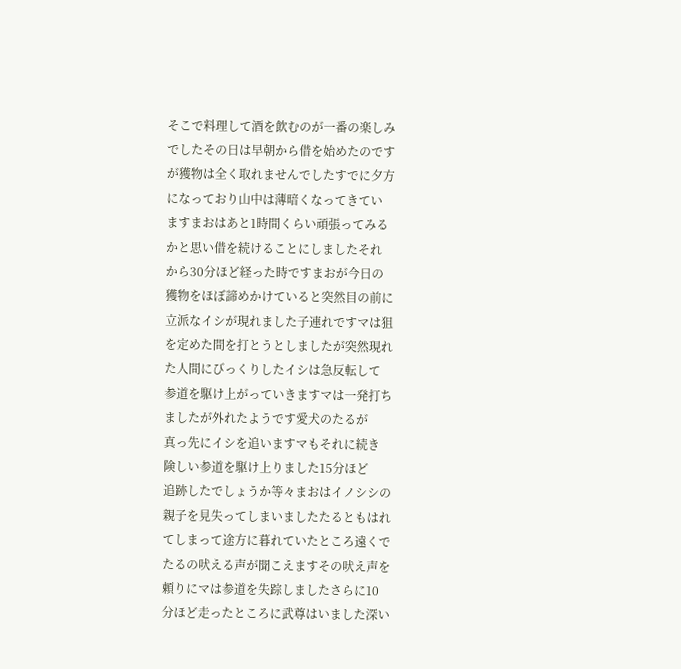そこで料理して酒を飲むのが一番の楽しみ
でしたその日は早朝から借を始めたのです
が獲物は全く取れませんでしたすでに夕方
になっており山中は薄暗くなってきてい
ますまおはあと1時間くらい頑張ってみる
かと思い借を続けることにしましたそれ
から30分ほど経った時ですまおが今日の
獲物をほぼ諦めかけていると突然目の前に
立派なイシが現れました子連れですマは狙
を定めた間を打とうとしましたが突然現れ
た人間にびっくりしたイシは急反転して
参道を駆け上がっていきますマは一発打ち
ましたが外れたようです愛犬のたるが
真っ先にイシを追いますマもそれに続き
険しい参道を駆け上りました15分ほど
追跡したでしょうか等々まおはイノシシの
親子を見失ってしまいましたたるともはれ
てしまって途方に暮れていたところ遠くで
たるの吠える声が聞こえますその吠え声を
頼りにマは参道を失踪しましたさらに10
分ほど走ったところに武尊はいました深い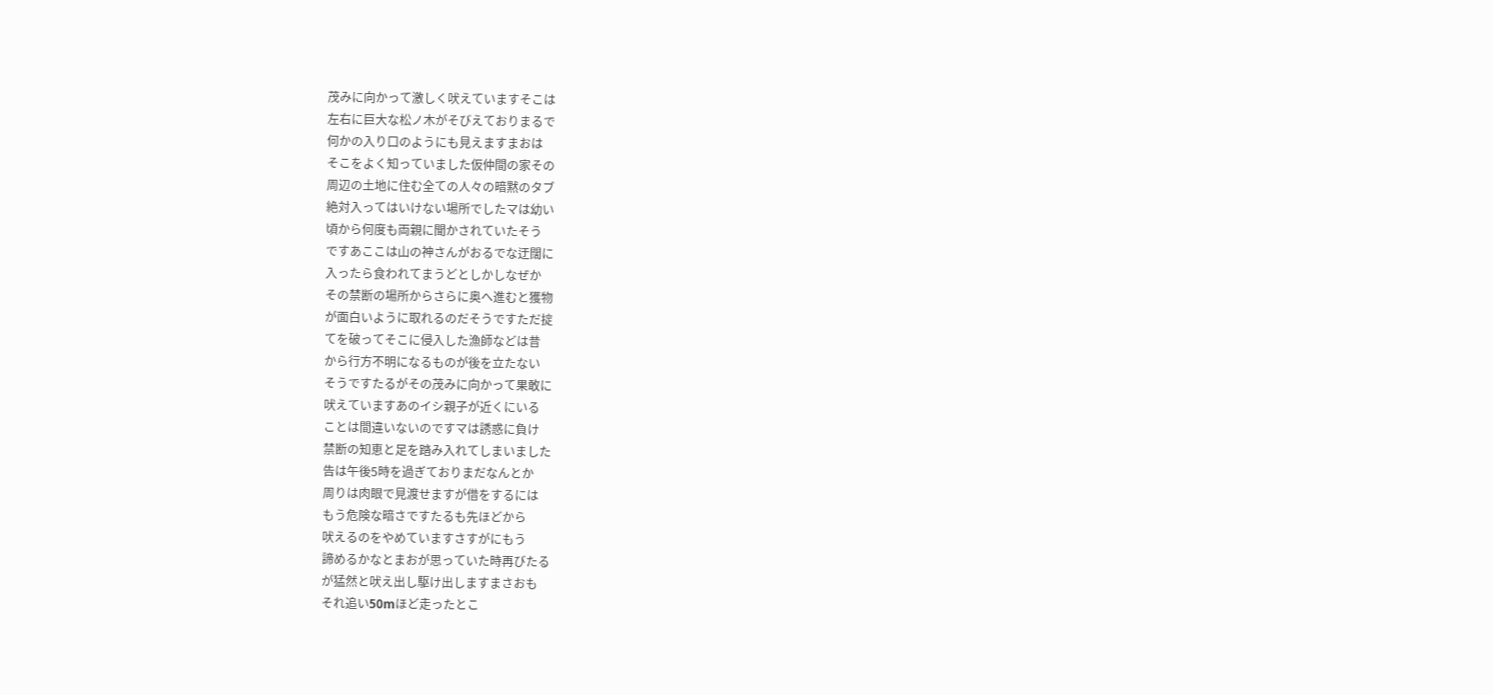茂みに向かって激しく吠えていますそこは
左右に巨大な松ノ木がそびえておりまるで
何かの入り口のようにも見えますまおは
そこをよく知っていました仮仲間の家その
周辺の土地に住む全ての人々の暗黙のタブ
絶対入ってはいけない場所でしたマは幼い
頃から何度も両親に聞かされていたそう
ですあここは山の神さんがおるでな迂闊に
入ったら食われてまうどとしかしなぜか
その禁断の場所からさらに奥へ進むと獲物
が面白いように取れるのだそうですただ掟
てを破ってそこに侵入した漁師などは昔
から行方不明になるものが後を立たない
そうですたるがその茂みに向かって果敢に
吠えていますあのイシ親子が近くにいる
ことは間違いないのですマは誘惑に負け
禁断の知恵と足を踏み入れてしまいました
告は午後5時を過ぎておりまだなんとか
周りは肉眼で見渡せますが借をするには
もう危険な暗さですたるも先ほどから
吠えるのをやめていますさすがにもう
諦めるかなとまおが思っていた時再びたる
が猛然と吠え出し駆け出しますまさおも
それ追い50mほど走ったとこ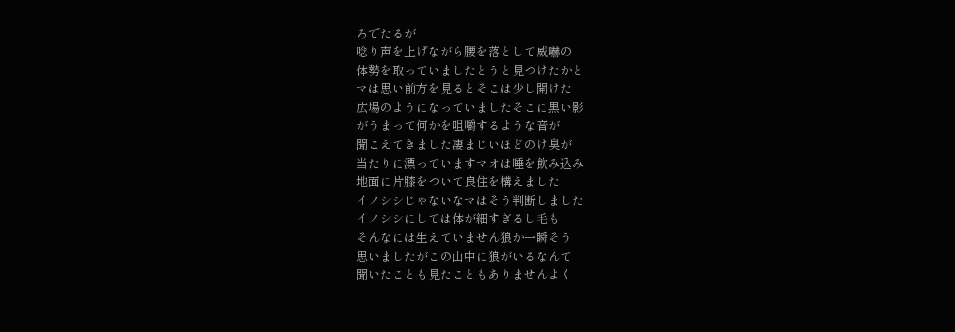ろでたるが
唸り声を上げながら腰を落として威嚇の
体勢を取っていましたとうと見つけたかと
マは思い前方を見るとそこは少し開けた
広場のようになっていましたそこに黒い影
がうまって何かを咀嚼するような音が
聞こえてきました凄まじいほどのけ臭が
当たりに漂っていますマオは唾を飲み込み
地面に片膝をついて良住を構えました
イノシシじゃないなマはそう判断しました
イノシシにしては体が細すぎるし毛も
そんなには生えていません狼か一瞬そう
思いましたがこの山中に狼がいるなんて
聞いたことも見たこともありませんよく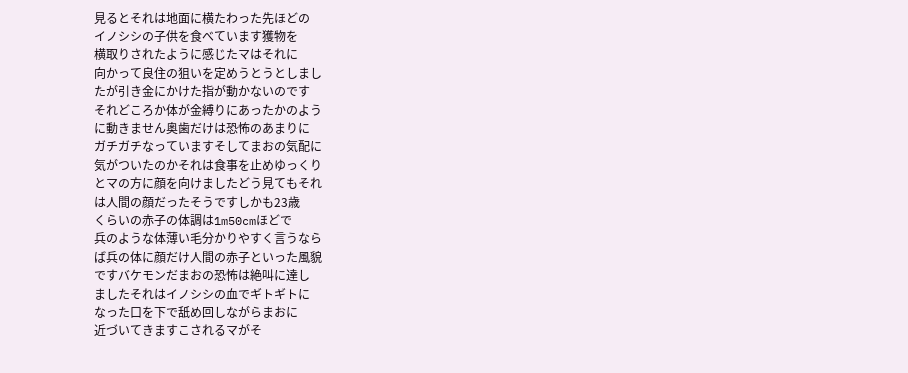見るとそれは地面に横たわった先ほどの
イノシシの子供を食べています獲物を
横取りされたように感じたマはそれに
向かって良住の狙いを定めうとうとしまし
たが引き金にかけた指が動かないのです
それどころか体が金縛りにあったかのよう
に動きません奥歯だけは恐怖のあまりに
ガチガチなっていますそしてまおの気配に
気がついたのかそれは食事を止めゆっくり
とマの方に顔を向けましたどう見てもそれ
は人間の顔だったそうですしかも23歳
くらいの赤子の体調は1m50cmほどで
兵のような体薄い毛分かりやすく言うなら
ば兵の体に顔だけ人間の赤子といった風貌
ですバケモンだまおの恐怖は絶叫に達し
ましたそれはイノシシの血でギトギトに
なった口を下で舐め回しながらまおに
近づいてきますこされるマがそ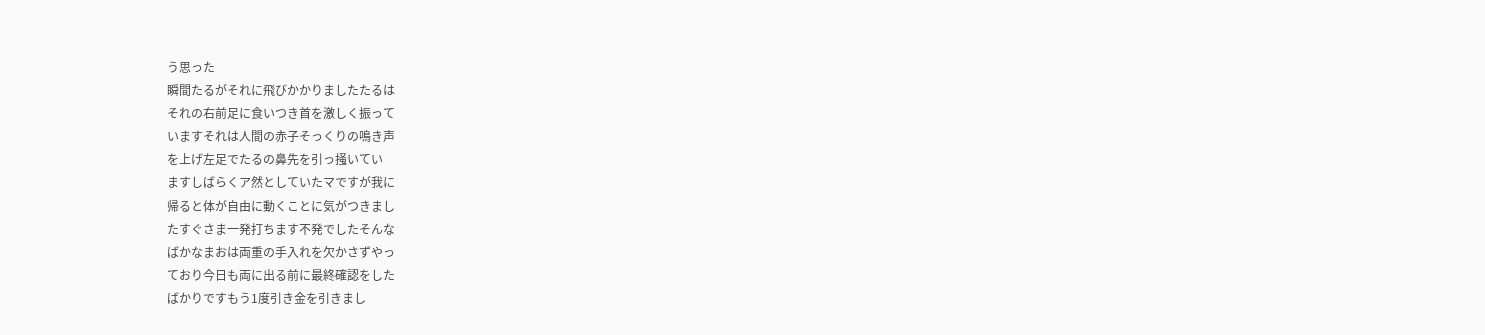う思った
瞬間たるがそれに飛びかかりましたたるは
それの右前足に食いつき首を激しく振って
いますそれは人間の赤子そっくりの鳴き声
を上げ左足でたるの鼻先を引っ掻いてい
ますしばらくア然としていたマですが我に
帰ると体が自由に動くことに気がつきまし
たすぐさま一発打ちます不発でしたそんな
ばかなまおは両重の手入れを欠かさずやっ
ており今日も両に出る前に最終確認をした
ばかりですもう1度引き金を引きまし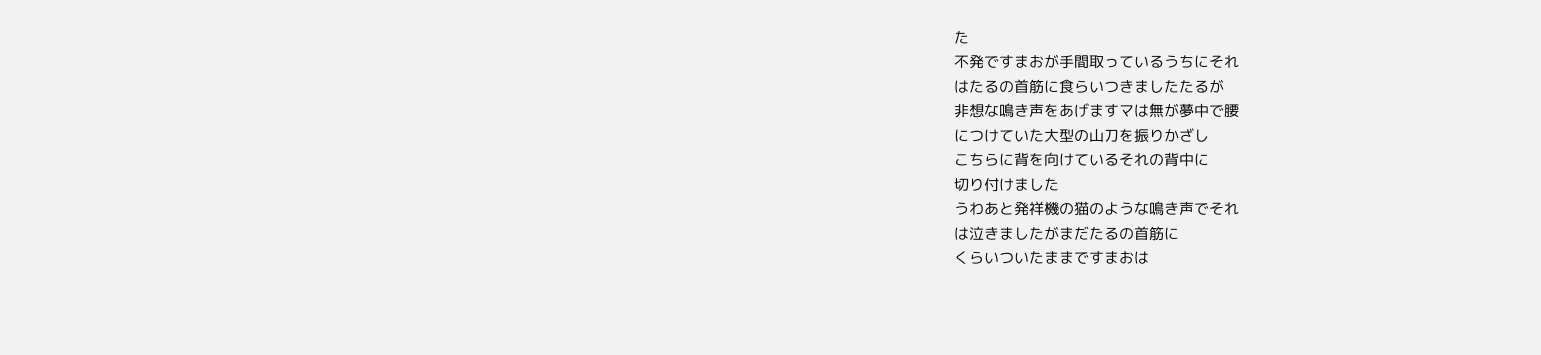た
不発ですまおが手間取っているうちにそれ
はたるの首筋に食らいつきましたたるが
非想な鳴き声をあげますマは無が夢中で腰
につけていた大型の山刀を振りかざし
こちらに背を向けているそれの背中に
切り付けました
うわあと発祥機の猫のような鳴き声でそれ
は泣きましたがまだたるの首筋に
くらいついたままですまおは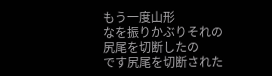もう一度山形
なを振りかぶりそれの尻尾を切断したの
です尻尾を切断された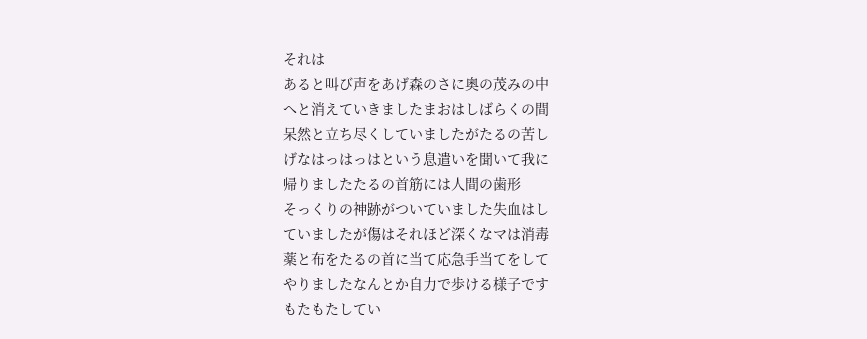それは
あると叫び声をあげ森のさに奥の茂みの中
へと消えていきましたまおはしばらくの間
呆然と立ち尽くしていましたがたるの苦し
げなはっはっはという息遣いを聞いて我に
帰りましたたるの首筋には人間の歯形
そっくりの神跡がついていました失血はし
ていましたが傷はそれほど深くなマは消毒
薬と布をたるの首に当て応急手当てをして
やりましたなんとか自力で歩ける様子です
もたもたしてい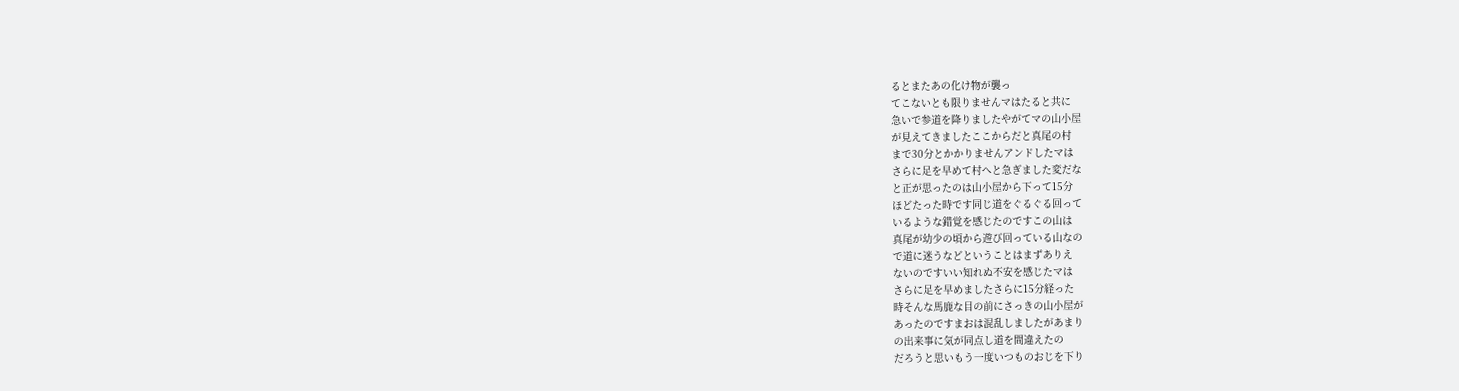るとまたあの化け物が襲っ
てこないとも限りませんマはたると共に
急いで参道を降りましたやがてマの山小屋
が見えてきましたここからだと真尾の村
まで30分とかかりませんアンドしたマは
さらに足を早めて村へと急ぎました変だな
と正が思ったのは山小屋から下って15分
ほどたった時です同じ道をぐるぐる回って
いるような錯覚を感じたのですこの山は
真尾が幼少の頃から遊び回っている山なの
で道に迷うなどということはまずありえ
ないのですいい知れぬ不安を感じたマは
さらに足を早めましたさらに15分経った
時そんな馬鹿な目の前にさっきの山小屋が
あったのですまおは混乱しましたがあまり
の出来事に気が同点し道を間違えたの
だろうと思いもう一度いつものおじを下り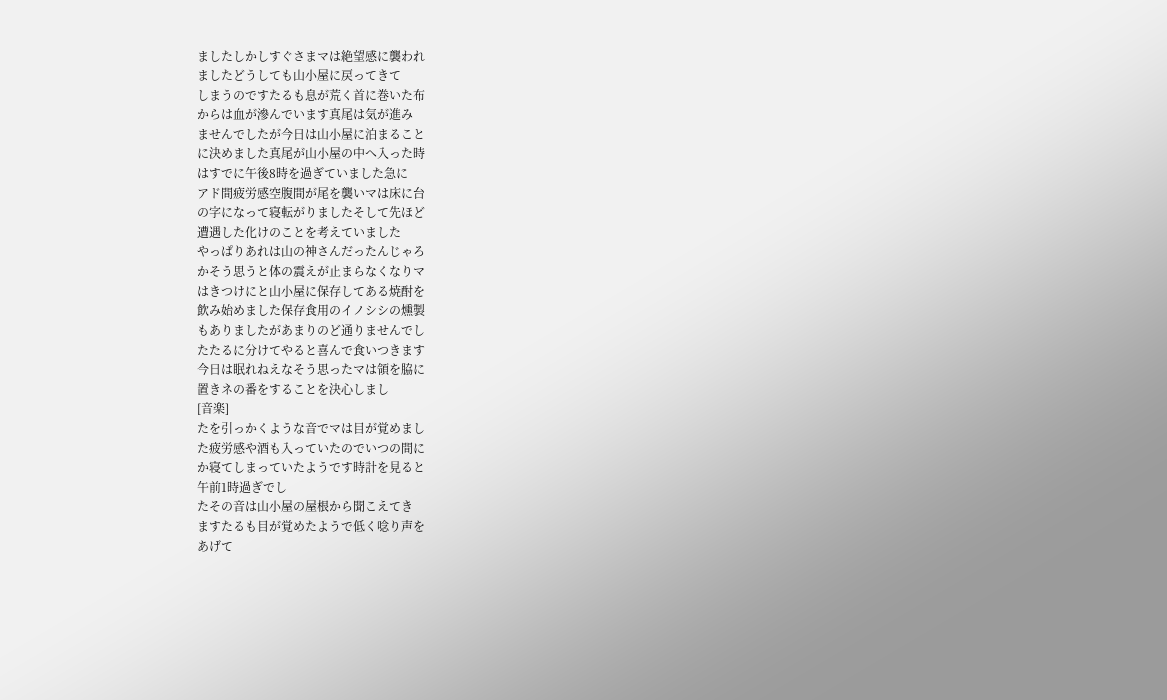ましたしかしすぐさまマは絶望感に襲われ
ましたどうしても山小屋に戻ってきて
しまうのですたるも息が荒く首に巻いた布
からは血が滲んでいます真尾は気が進み
ませんでしたが今日は山小屋に泊まること
に決めました真尾が山小屋の中へ入った時
はすでに午後8時を過ぎていました急に
アド間疲労感空腹間が尾を襲いマは床に台
の字になって寝転がりましたそして先ほど
遭遇した化けのことを考えていました
やっぱりあれは山の神さんだったんじゃろ
かそう思うと体の震えが止まらなくなりマ
はきつけにと山小屋に保存してある焼酎を
飲み始めました保存食用のイノシシの燻製
もありましたがあまりのど通りませんでし
たたるに分けてやると喜んで食いつきます
今日は眠れねえなそう思ったマは領を脇に
置きネの番をすることを決心しまし
[音楽]
たを引っかくような音でマは目が覚めまし
た疲労感や酒も入っていたのでいつの間に
か寝てしまっていたようです時計を見ると
午前1時過ぎでし
たその音は山小屋の屋根から聞こえてき
ますたるも目が覚めたようで低く唸り声を
あげて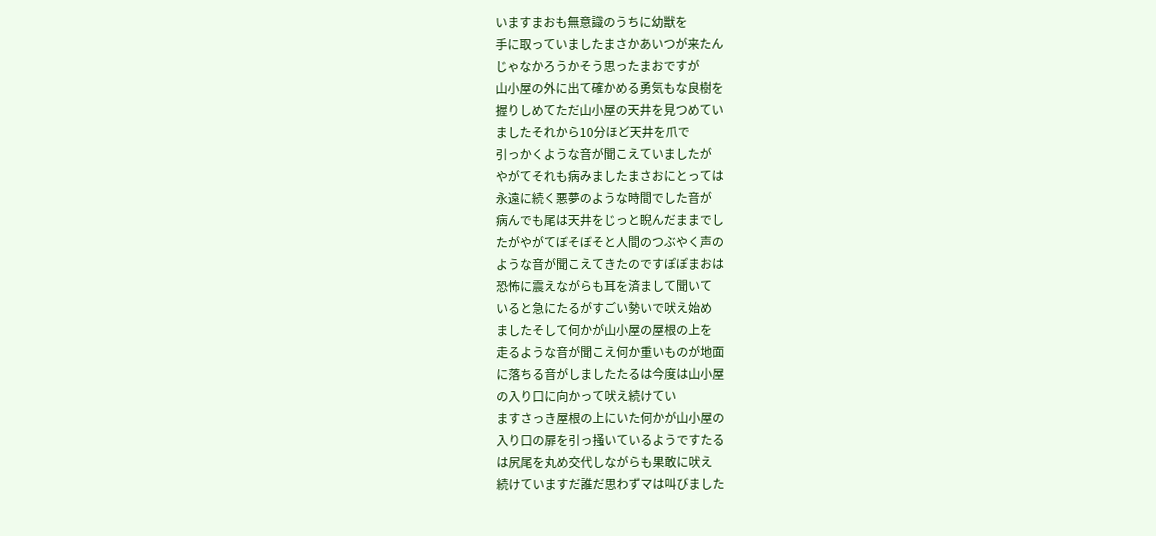いますまおも無意識のうちに幼獣を
手に取っていましたまさかあいつが来たん
じゃなかろうかそう思ったまおですが
山小屋の外に出て確かめる勇気もな良樹を
握りしめてただ山小屋の天井を見つめてい
ましたそれから10分ほど天井を爪で
引っかくような音が聞こえていましたが
やがてそれも病みましたまさおにとっては
永遠に続く悪夢のような時間でした音が
病んでも尾は天井をじっと睨んだままでし
たがやがてぼそぼそと人間のつぶやく声の
ような音が聞こえてきたのですぽぽまおは
恐怖に震えながらも耳を済まして聞いて
いると急にたるがすごい勢いで吠え始め
ましたそして何かが山小屋の屋根の上を
走るような音が聞こえ何か重いものが地面
に落ちる音がしましたたるは今度は山小屋
の入り口に向かって吠え続けてい
ますさっき屋根の上にいた何かが山小屋の
入り口の扉を引っ掻いているようですたる
は尻尾を丸め交代しながらも果敢に吠え
続けていますだ誰だ思わずマは叫びました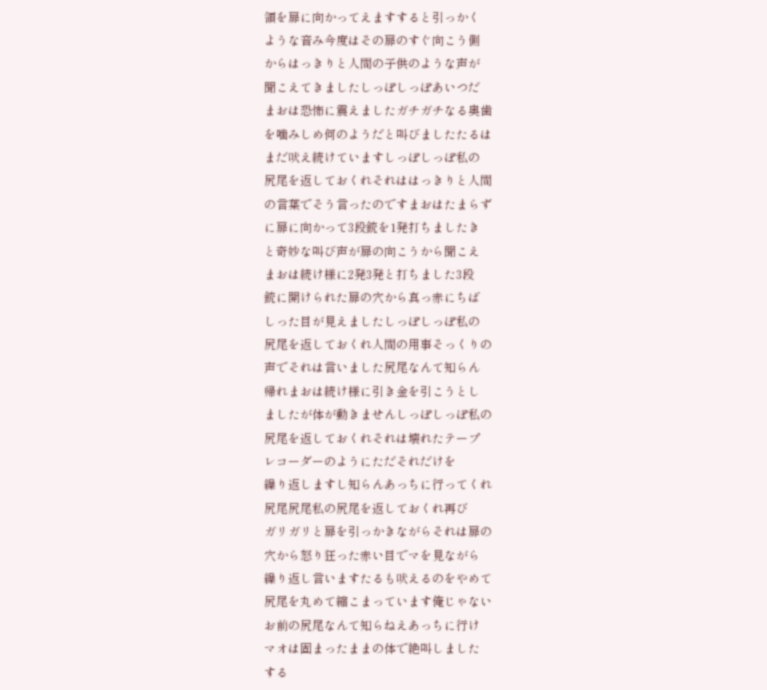領を扉に向かってえますすると引っかく
ような音み今度はその扉のすぐ向こう側
からはっきりと人間の子供のような声が
聞こえてきましたしっぽしっぽあいつだ
まおは恐怖に震えましたガチガチなる奥歯
を噛みしめ何のようだと叫びましたたるは
まだ吠え続けていますしっぽしっぽ私の
尻尾を返しておくれそれははっきりと人間
の言葉でそう言ったのですまおはたまらず
に扉に向かって3段銃を1発打ちましたき
と奇妙な叫び声が扉の向こうから聞こえ
まおは続け様に2発3発と打ちました3段
銃に開けられた扉の穴から真っ赤にちば
しった目が見えましたしっぽしっぽ私の
尻尾を返しておくれ人間の用事そっくりの
声でそれは言いました尻尾なんて知らん
帰れまおは続け様に引き金を引こうとし
ましたが体が動きませんしっぽしっぽ私の
尻尾を返しておくれそれは壊れたテープ
レコーダーのようにただそれだけを
繰り返しますし知らんあっちに行ってくれ
尻尾尻尾私の尻尾を返しておくれ再び
ガリガリと扉を引っかきながらそれは扉の
穴から怒り狂った赤い目でマを見ながら
繰り返し言いますたるも吠えるのをやめて
尻尾を丸めて縮こまっています俺じゃない
お前の尻尾なんて知らねえあっちに行け
マオは固まったままの体で絶叫しました
する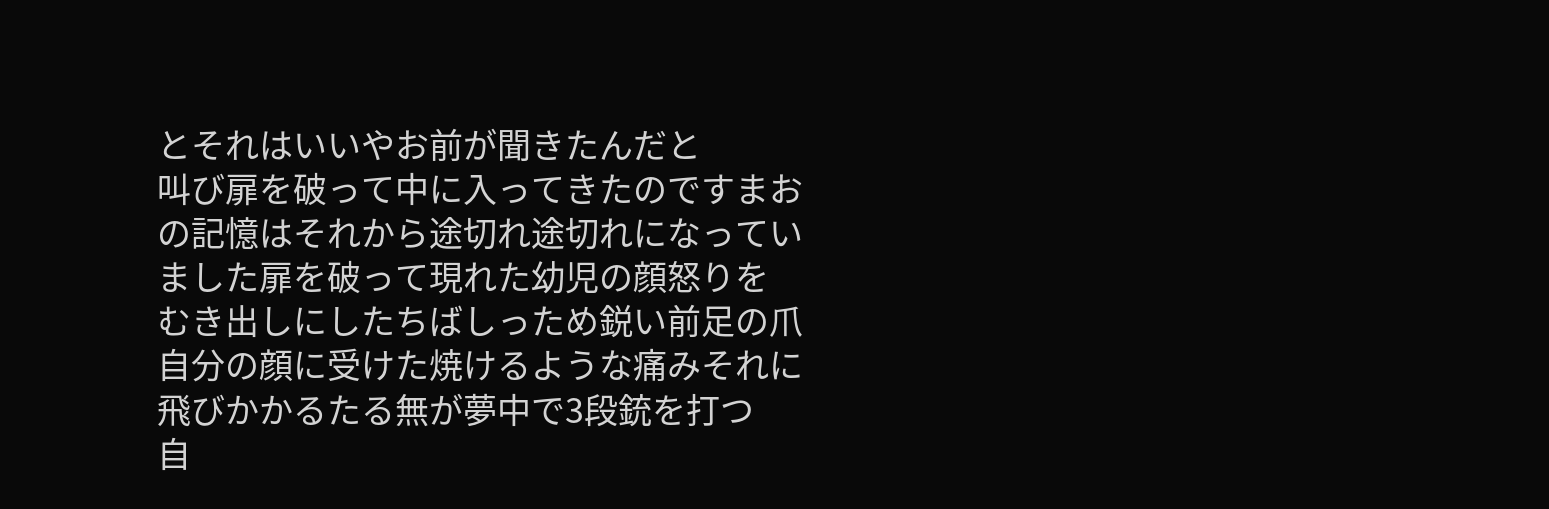とそれはいいやお前が聞きたんだと
叫び扉を破って中に入ってきたのですまお
の記憶はそれから途切れ途切れになってい
ました扉を破って現れた幼児の顔怒りを
むき出しにしたちばしっため鋭い前足の爪
自分の顔に受けた焼けるような痛みそれに
飛びかかるたる無が夢中で3段銃を打つ
自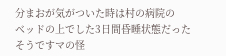分まおが気がついた時は村の病院の
ベッドの上でした3日間昏睡状態だった
そうですマの怪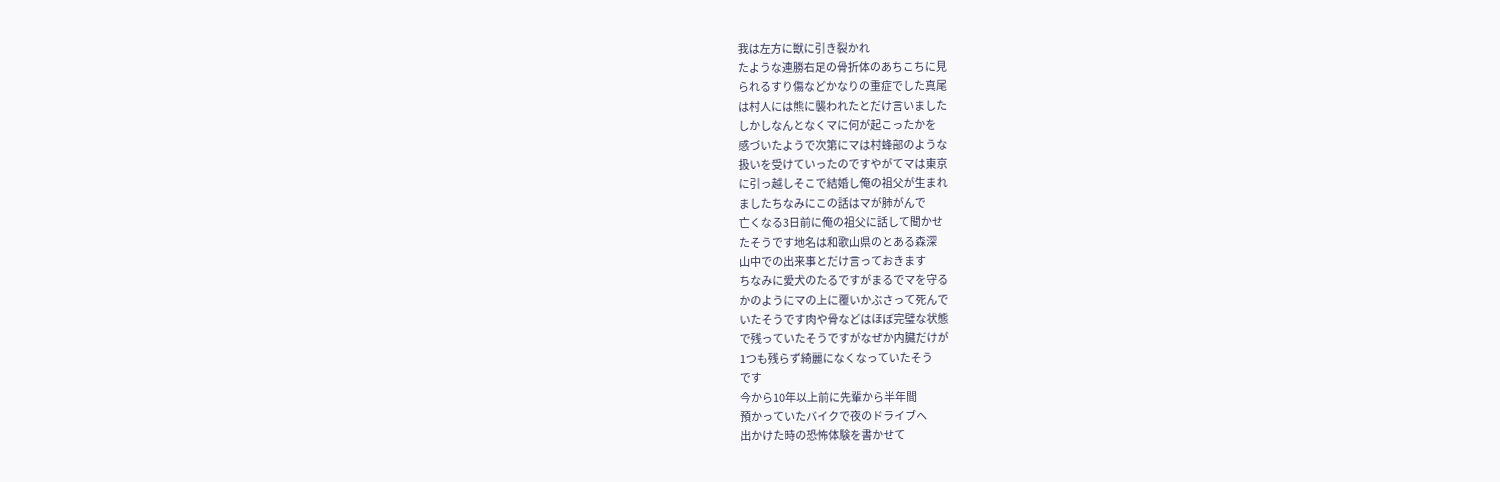我は左方に獣に引き裂かれ
たような連勝右足の骨折体のあちこちに見
られるすり傷などかなりの重症でした真尾
は村人には熊に襲われたとだけ言いました
しかしなんとなくマに何が起こったかを
感づいたようで次第にマは村蜂部のような
扱いを受けていったのですやがてマは東京
に引っ越しそこで結婚し俺の祖父が生まれ
ましたちなみにこの話はマが肺がんで
亡くなる3日前に俺の祖父に話して聞かせ
たそうです地名は和歌山県のとある森深
山中での出来事とだけ言っておきます
ちなみに愛犬のたるですがまるでマを守る
かのようにマの上に覆いかぶさって死んで
いたそうです肉や骨などはほぼ完璧な状態
で残っていたそうですがなぜか内臓だけが
1つも残らず綺麗になくなっていたそう
です
今から10年以上前に先輩から半年間
預かっていたバイクで夜のドライブへ
出かけた時の恐怖体験を書かせて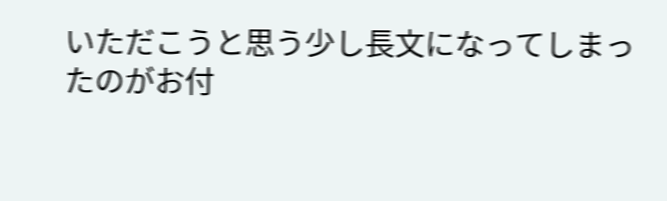いただこうと思う少し長文になってしまっ
たのがお付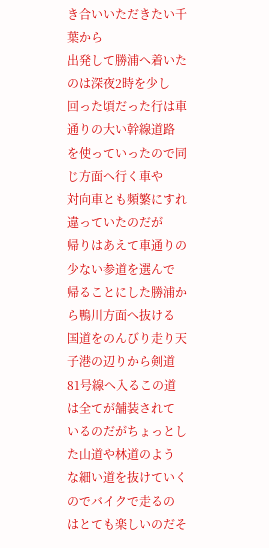き合いいただきたい千葉から
出発して勝浦へ着いたのは深夜2時を少し
回った頃だった行は車通りの大い幹線道路
を使っていったので同じ方面へ行く車や
対向車とも頻繁にすれ違っていたのだが
帰りはあえて車通りの少ない参道を選んで
帰ることにした勝浦から鴨川方面へ抜ける
国道をのんびり走り天子港の辺りから剣道
81号線へ入るこの道は全てが舗装されて
いるのだがちょっとした山道や林道のよう
な細い道を抜けていくのでバイクで走るの
はとても楽しいのだそ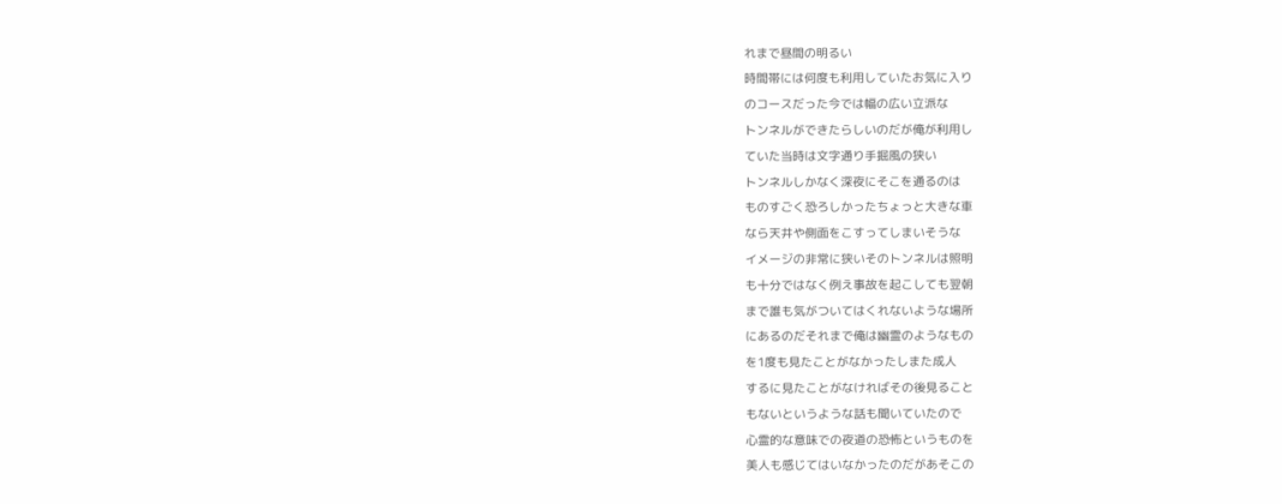れまで昼間の明るい
時間帯には何度も利用していたお気に入り
のコースだった今では幅の広い立派な
トンネルができたらしいのだが俺が利用し
ていた当時は文字通り手掘風の狭い
トンネルしかなく深夜にそこを通るのは
ものすごく恐ろしかったちょっと大きな車
なら天井や側面をこすってしまいそうな
イメージの非常に狭いそのトンネルは照明
も十分ではなく例え事故を起こしても翌朝
まで誰も気がついてはくれないような場所
にあるのだそれまで俺は幽霊のようなもの
を1度も見たことがなかったしまた成人
するに見たことがなければその後見ること
もないというような話も聞いていたので
心霊的な意味での夜道の恐怖というものを
美人も感じてはいなかったのだがあそこの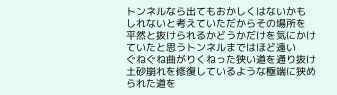トンネルなら出てもおかしくはないかも
しれないと考えていただからその場所を
平然と抜けられるかどうかだけを気にかけ
ていたと思うトンネルまではほど遠い
ぐねぐね曲がりくねった狭い道を通り抜け
土砂崩れを修復しているような極端に狭め
られた道を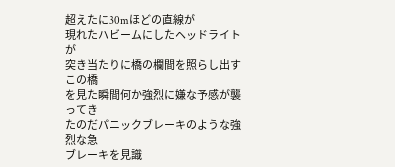超えたに30mほどの直線が
現れたハビームにしたヘッドライトが
突き当たりに橋の欄間を照らし出すこの橋
を見た瞬間何か強烈に嫌な予感が襲ってき
たのだパニックブレーキのような強烈な急
ブレーキを見識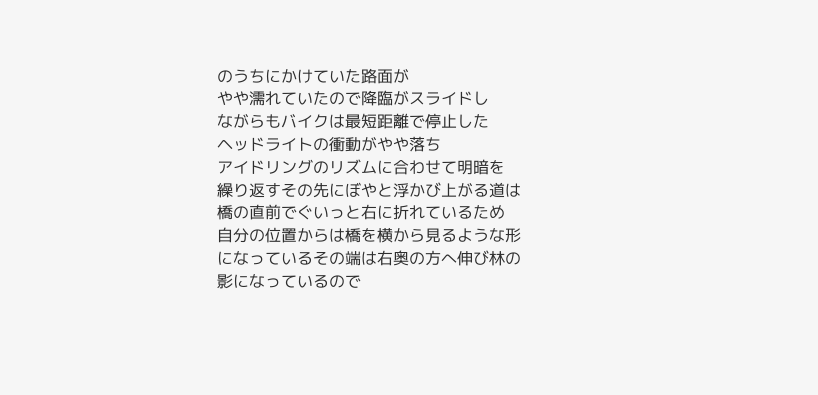のうちにかけていた路面が
やや濡れていたので降臨がスライドし
ながらもバイクは最短距離で停止した
ヘッドライトの衝動がやや落ち
アイドリングのリズムに合わせて明暗を
繰り返すその先にぼやと浮かび上がる道は
橋の直前でぐいっと右に折れているため
自分の位置からは橋を横から見るような形
になっているその端は右奥の方へ伸び林の
影になっているので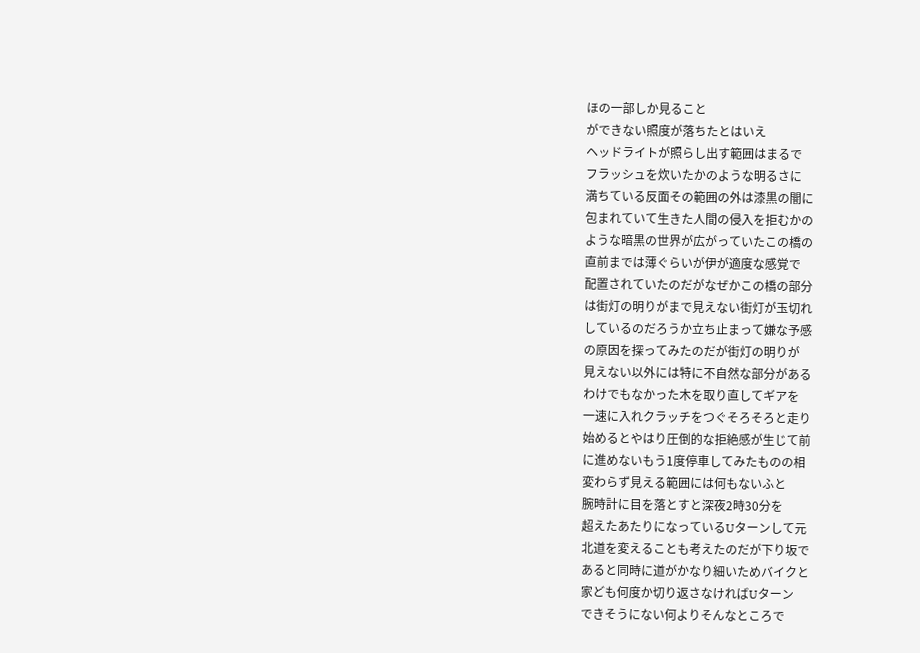ほの一部しか見ること
ができない照度が落ちたとはいえ
ヘッドライトが照らし出す範囲はまるで
フラッシュを炊いたかのような明るさに
満ちている反面その範囲の外は漆黒の闇に
包まれていて生きた人間の侵入を拒むかの
ような暗黒の世界が広がっていたこの橋の
直前までは薄ぐらいが伊が適度な感覚で
配置されていたのだがなぜかこの橋の部分
は街灯の明りがまで見えない街灯が玉切れ
しているのだろうか立ち止まって嫌な予感
の原因を探ってみたのだが街灯の明りが
見えない以外には特に不自然な部分がある
わけでもなかった木を取り直してギアを
一速に入れクラッチをつぐそろそろと走り
始めるとやはり圧倒的な拒絶感が生じて前
に進めないもう1度停車してみたものの相
変わらず見える範囲には何もないふと
腕時計に目を落とすと深夜2時30分を
超えたあたりになっているUターンして元
北道を変えることも考えたのだが下り坂で
あると同時に道がかなり細いためバイクと
家ども何度か切り返さなければUターン
できそうにない何よりそんなところで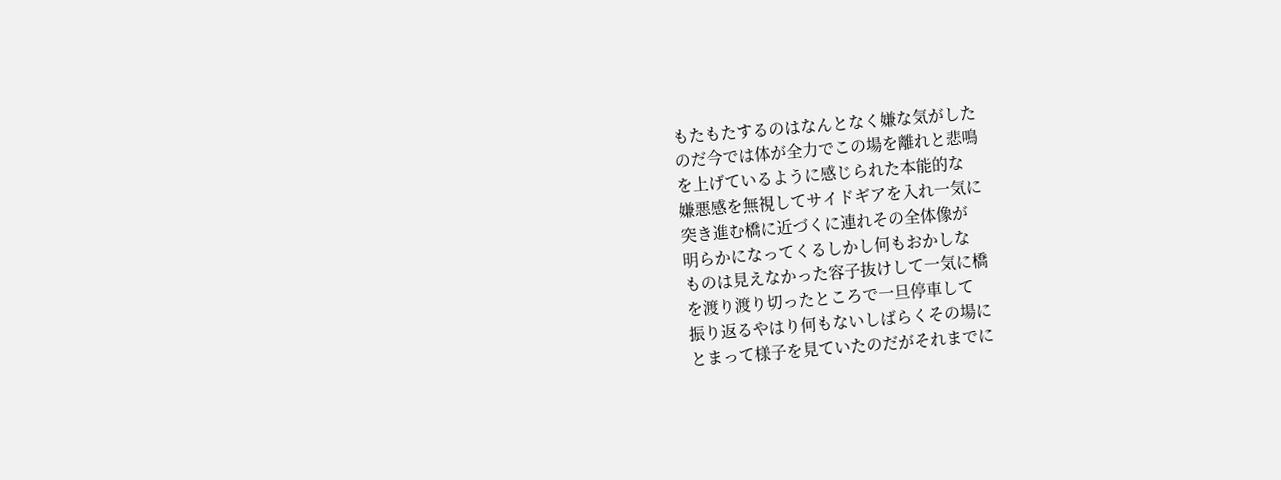もたもたするのはなんとなく嫌な気がした
のだ今では体が全力でこの場を離れと悲鳴
を上げているように感じられた本能的な
嫌悪感を無視してサイドギアを入れ一気に
突き進む橋に近づくに連れその全体像が
明らかになってくるしかし何もおかしな
ものは見えなかった容子抜けして一気に橋
を渡り渡り切ったところで一旦停車して
振り返るやはり何もないしばらくその場に
とまって様子を見ていたのだがそれまでに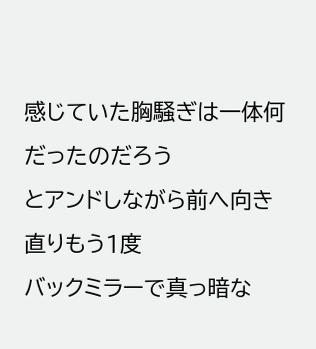感じていた胸騒ぎは一体何だったのだろう
とアンドしながら前へ向き直りもう1度
バックミラーで真っ暗な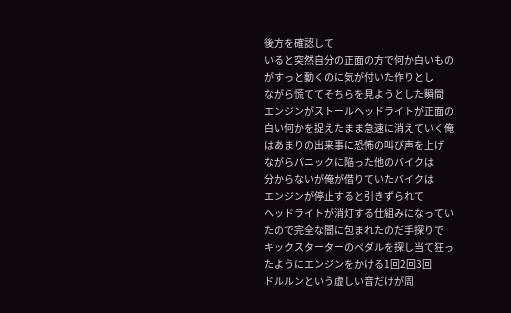後方を確認して
いると突然自分の正面の方で何か白いもの
がすっと動くのに気が付いた作りとし
ながら慌ててそちらを見ようとした瞬間
エンジンがストールヘッドライトが正面の
白い何かを捉えたまま急速に消えていく俺
はあまりの出来事に恐怖の叫び声を上げ
ながらパニックに陥った他のバイクは
分からないが俺が借りていたバイクは
エンジンが停止すると引きずられて
ヘッドライトが消灯する仕組みになってい
たので完全な闇に包まれたのだ手探りで
キックスターターのペダルを探し当て狂っ
たようにエンジンをかける1回2回3回
ドルルンという虚しい音だけが周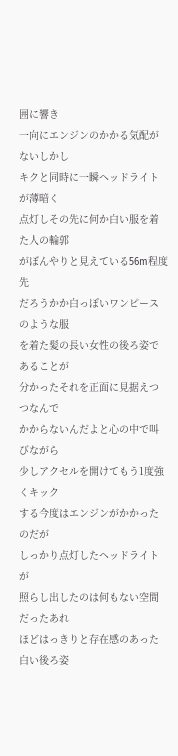囲に響き
一向にエンジンのかかる気配がないしかし
キクと同時に一瞬ヘッドライトが薄暗く
点灯しその先に何か白い服を着た人の輪郭
がぼんやりと見えている56m程度先
だろうかか白っぽいワンピースのような服
を着た髪の長い女性の後ろ姿であることが
分かったそれを正面に見据えつつなんで
かからないんだよと心の中で叫びながら
少しアクセルを開けてもう1度強くキック
する今度はエンジンがかかったのだが
しっかり点灯したヘッドライトが
照らし出したのは何もない空間だったあれ
ほどはっきりと存在感のあった白い後ろ姿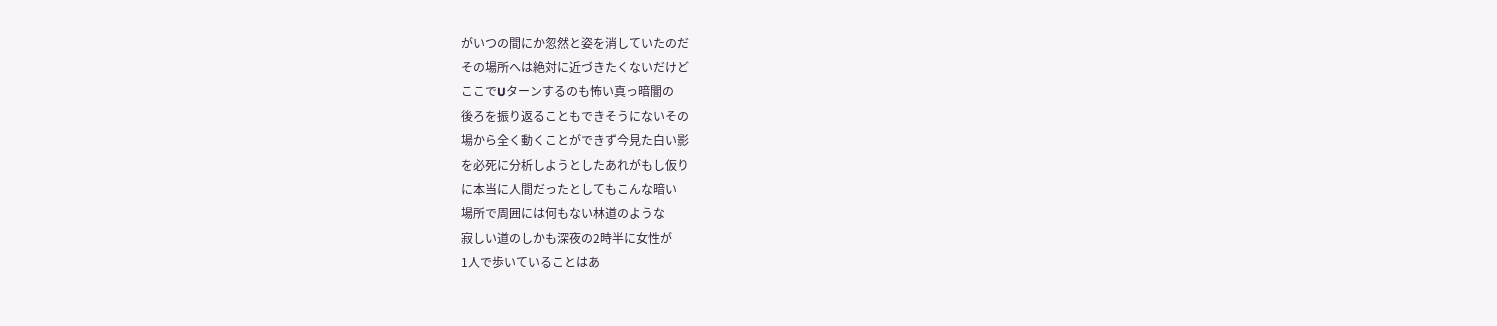がいつの間にか忽然と姿を消していたのだ
その場所へは絶対に近づきたくないだけど
ここでUターンするのも怖い真っ暗闇の
後ろを振り返ることもできそうにないその
場から全く動くことができず今見た白い影
を必死に分析しようとしたあれがもし仮り
に本当に人間だったとしてもこんな暗い
場所で周囲には何もない林道のような
寂しい道のしかも深夜の2時半に女性が
1人で歩いていることはあ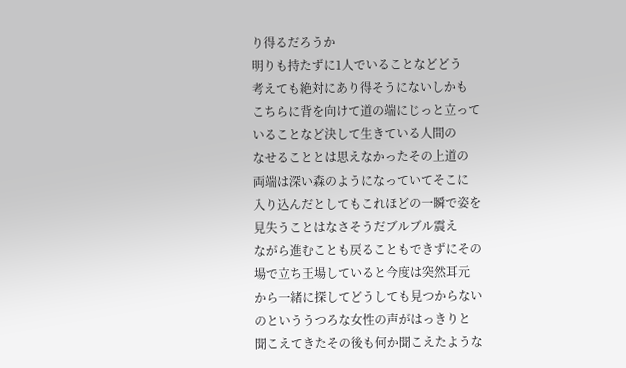り得るだろうか
明りも持たずに1人でいることなどどう
考えても絶対にあり得そうにないしかも
こちらに背を向けて道の端にじっと立って
いることなど決して生きている人間の
なせることとは思えなかったその上道の
両端は深い森のようになっていてそこに
入り込んだとしてもこれほどの一瞬で姿を
見失うことはなさそうだブルブル震え
ながら進むことも戻ることもできずにその
場で立ち王場していると今度は突然耳元
から一緒に探してどうしても見つからない
のといううつろな女性の声がはっきりと
聞こえてきたその後も何か聞こえたような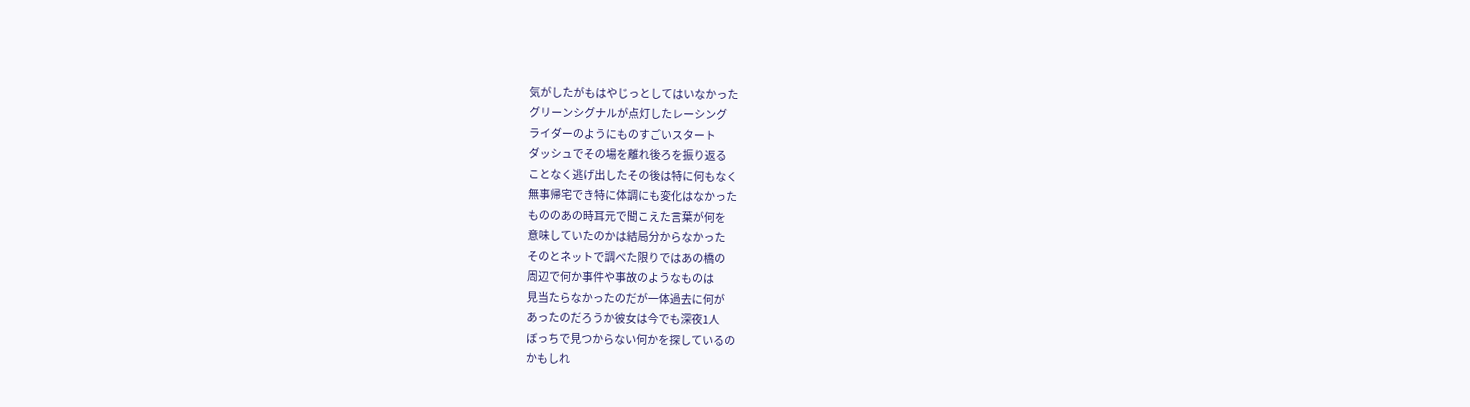気がしたがもはやじっとしてはいなかった
グリーンシグナルが点灯したレーシング
ライダーのようにものすごいスタート
ダッシュでその場を離れ後ろを振り返る
ことなく逃げ出したその後は特に何もなく
無事帰宅でき特に体調にも変化はなかった
もののあの時耳元で聞こえた言葉が何を
意味していたのかは結局分からなかった
そのとネットで調べた限りではあの橋の
周辺で何か事件や事故のようなものは
見当たらなかったのだが一体過去に何が
あったのだろうか彼女は今でも深夜1人
ぼっちで見つからない何かを探しているの
かもしれ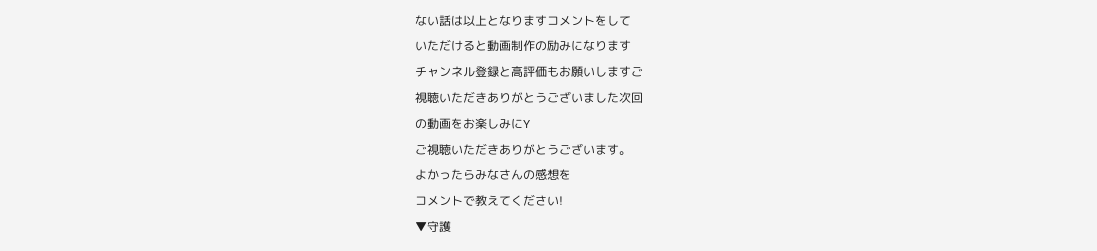ない話は以上となりますコメントをして
いただけると動画制作の励みになります
チャンネル登録と高評価もお願いしますご
視聴いただきありがとうございました次回
の動画をお楽しみにY
ご視聴いただきありがとうございます。
よかったらみなさんの感想を
コメントで教えてください!
▼守護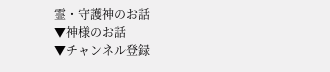霊・守護神のお話
▼神様のお話
▼チャンネル登録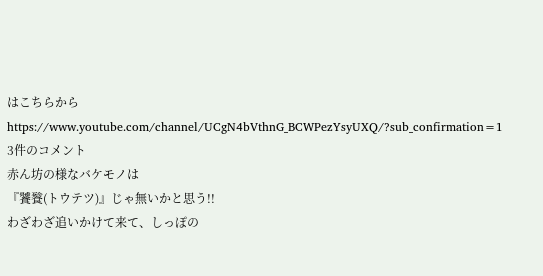はこちらから
https://www.youtube.com/channel/UCgN4bVthnG_BCWPezYsyUXQ/?sub_confirmation=1
3件のコメント
赤ん坊の様なバケモノは
『饕餮(トウテツ)』じゃ無いかと思う!!
わざわざ追いかけて来て、しっぽの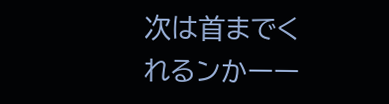次は首までくれるンかーー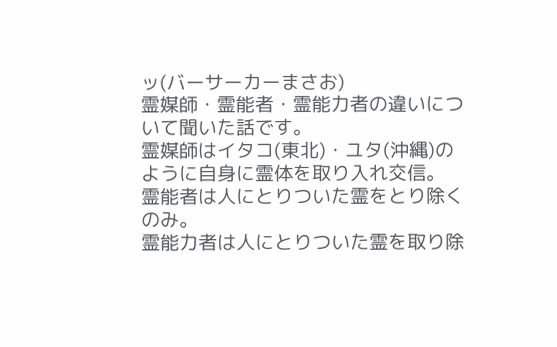ッ(バーサーカーまさお)
霊媒師・霊能者・霊能力者の違いについて聞いた話です。
霊媒師はイタコ(東北)・ユタ(沖縄)のように自身に霊体を取り入れ交信。
霊能者は人にとりついた霊をとり除くのみ。
霊能力者は人にとりついた霊を取り除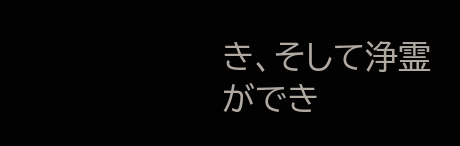き、そして浄霊ができ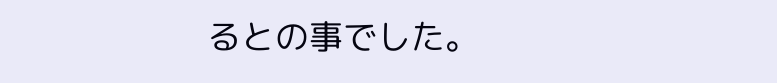るとの事でした。